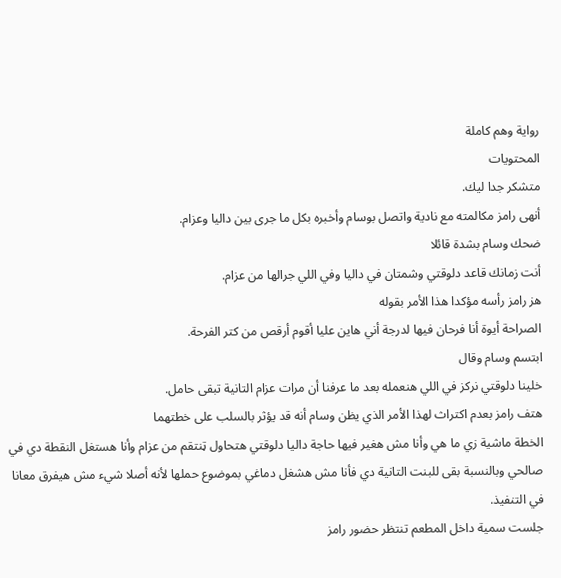رواية وهم كاملة
المحتويات
متشكر جدا ليك.
أنهى رامز مكالمته مع نادية واتصل بوسام وأخبره بكل ما جرى بين داليا وعزام.
ضحك وسام بشدة قائلا
أنت زمانك قاعد دلوقتي وشمتان في داليا وفي اللي جرالها من عزام.
هز رامز رأسه مؤكدا هذا الأمر بقوله
الصراحة أيوة أنا فرحان فيها لدرجة أني هاين عليا أقوم أرقص من كتر الفرحة.
ابتسم وسام وقال
خلينا دلوقتي نركز في اللي هنعمله بعد ما عرفنا أن مرات عزام التانية تبقى حامل.
هتف رامز بعدم اكتراث لهذا الأمر الذي يظن وسام أنه قد يؤثر بالسلب على خطتهما
الخطة ماشية زي ما هي وأنا مش هغير فيها حاجة داليا دلوقتي هتحاول ټنتقم من عزام وأنا هستغل النقطة دي في صالحي وبالنسبة بقى للبنت التانية دي فأنا مش هشغل دماغي بموضوع حملها لأنه أصلا شيء مش هيفرق معانا في التنفيذ.
جلست سمية داخل المطعم تنتظر حضور رامز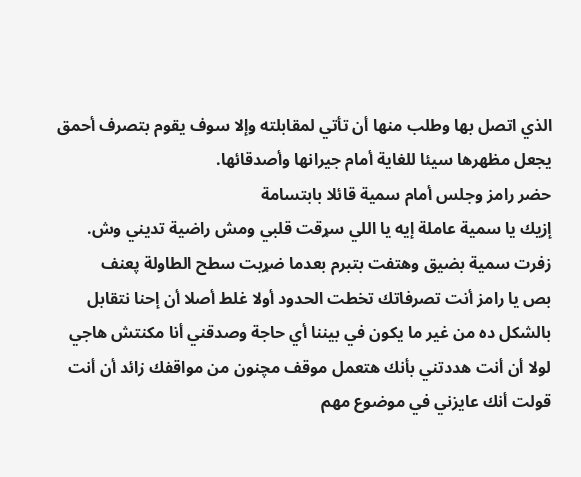الذي اتصل بها وطلب منها أن تأتي لمقابلته وإلا سوف يقوم بتصرف أحمق يجعل مظهرها سيئا للغاية أمام جيرانها وأصدقائها.
حضر رامز وجلس أمام سمية قائلا بابتسامة
إزيك يا سمية عاملة إيه يا اللي سړقت قلبي ومش راضية تديني وش.
زفرت سمية بضيق وهتفت بتبرم بعدما ضړبت سطح الطاولة پعنف
بص يا رامز أنت تصرفاتك تخطت الحدود أولا غلط أصلا أن إحنا نتقابل بالشكل ده من غير ما يكون في بيننا أي حاجة وصدقني أنا مكنتش هاجي لولا أن أنت هددتني بأنك هتعمل موقف مچنون من مواقفك زائد أن أنت قولت أنك عايزني في موضوع مهم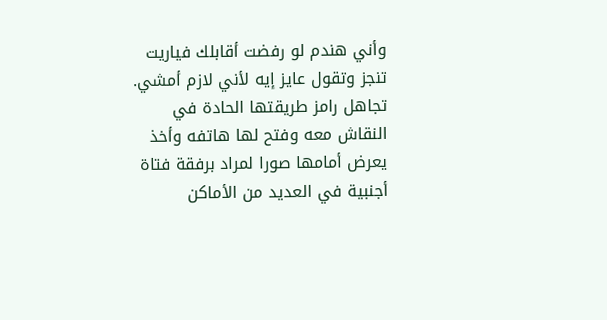وأني هندم لو رفضت أقابلك فياريت تنجز وتقول عايز إيه لأني لازم أمشي.
تجاهل رامز طريقتها الحادة في النقاش معه وفتح لها هاتفه وأخذ يعرض أمامها صورا لمراد برفقة فتاة أجنبية في العديد من الأماكن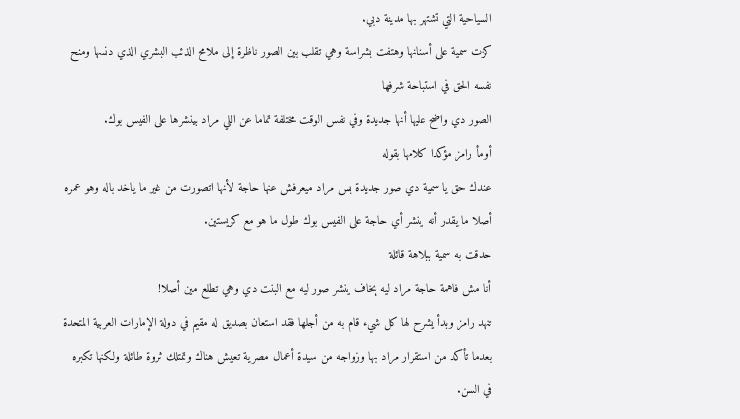السياحية التي تشتهر بها مدينة دبي.
كزت سمية على أسنانها وهتفت بشراسة وهي تقلب بين الصور ناظرة إلى ملامح الذئب البشري الذي دنسها ومنح نفسه الحق في استباحة شرفها
الصور دي واضح عليها أنها جديدة وفي نفس الوقت مختلفة تماما عن اللي مراد بينشرها على الفيس بوك.
أومأ رامز مؤكدا كلامها بقوله
عندك حق يا سمية دي صور جديدة بس مراد ميعرفش عنها حاجة لأنها اتصورت من غير ما ياخد باله وهو عمره أصلا ما يقدر أنه ينشر أي حاجة على الفيس بوك طول ما هو مع كريستين.
حدقت به سمية ببلاهة قائلة
أنا مش فاهمة حاجة مراد ليه ېخاف ينشر صور ليه مع البنت دي وهي تطلع مين أصلا!
تنهد رامز وبدأ يشرح لها كل شيء قام به من أجلها فقد استعان بصديق له مقيم في دولة الإمارات العربية المتحدة بعدما تأكد من استقرار مراد بها وزواجه من سيدة أعمال مصرية تعيش هناك وتمتلك ثروة طائلة ولكنها تكبره في السن.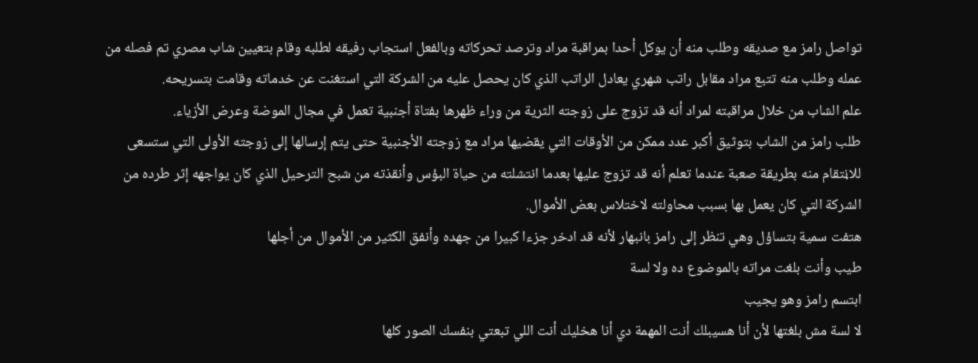تواصل رامز مع صديقه وطلب منه أن يوكل أحدا بمراقبة مراد وترصد تحركاته وبالفعل استجاب رفيقه لطلبه وقام بتعيين شاب مصري تم فصله من عمله وطلب منه تتبع مراد مقابل راتب شهري يعادل الراتب الذي كان يحصل عليه من الشركة التي استغنت عن خدماته وقامت بتسريحه.
علم الشاب من خلال مراقبته لمراد أنه قد تزوج على زوجته الثرية من وراء ظهرها بفتاة أجنبية تعمل في مجال الموضة وعرض الأزياء.
طلب رامز من الشاب بتوثيق أكبر عدد ممكن من الأوقات التي يقضيها مراد مع زوجته الأجنبية حتى يتم إرسالها إلى زوجته الأولى التي ستسعى للاڼتقام منه بطريقة صعبة عندما تعلم أنه قد تزوج عليها بعدما انتشلته من حياة البؤس وأنقذته من شبح الترحيل الذي كان يواجهه إثر طرده من الشركة التي كان يعمل بها بسبب محاولته لاختلاس بعض الأموال.
هتفت سمية بتساؤل وهي تنظر إلى رامز بانبهار لأنه قد ادخر جزءا كبيرا من جهده وأنفق الكثير من الأموال من أجلها
طيب وأنت بلغت مراته بالموضوع ده ولا لسة
ابتسم رامز وهو يجيب
لا لسة مش بلغتها لأن أنا هسيبلك أنت المهمة دي أنا هخليك أنت اللي تبعتي بنفسك الصور كلها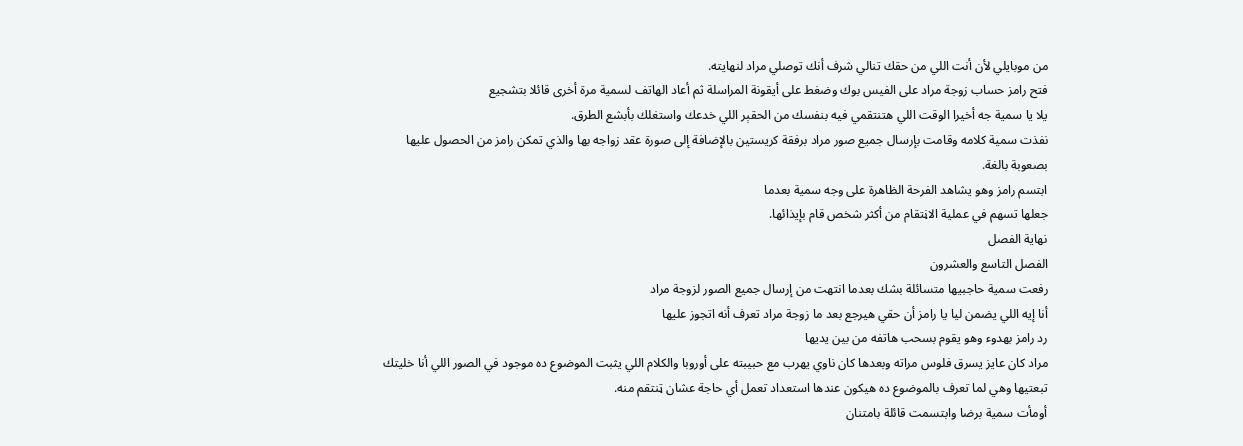من موبايلي لأن أنت اللي من حقك تنالي شرف أنك توصلي مراد لنهايته.
فتح رامز حساب زوجة مراد على الفيس بوك وضغط على أيقونة المراسلة ثم أعاد الهاتف لسمية مرة أخرى قائلا بتشجيع
يلا يا سمية جه أخيرا الوقت اللي هتنتقمي فيه بنفسك من الحقېر اللي خدعك واستغلك بأبشع الطرق.
نفذت سمية كلامه وقامت بإرسال جميع صور مراد برفقة كريستين بالإضافة إلى صورة عقد زواجه بها والذي تمكن رامز من الحصول عليها بصعوبة بالغة.
ابتسم رامز وهو يشاهد الفرحة الظاهرة على وجه سمية بعدما
جعلها تسهم في عملية الاڼتقام من أكثر شخص قام بإيذائها.
نهاية الفصل
الفصل التاسع والعشرون
رفعت سمية حاجبيها متسائلة بشك بعدما انتهت من إرسال جميع الصور لزوجة مراد
أنا إيه اللي يضمن ليا يا رامز أن حقي هيرجع بعد ما زوجة مراد تعرف أنه اتجوز عليها
رد رامز بهدوء وهو يقوم بسحب هاتفه من بين يديها
مراد كان عايز يسرق فلوس مراته وبعدها كان ناوي يهرب مع حبيبته على أوروبا والكلام اللي يثبت الموضوع ده موجود في الصور اللي أنا خليتك تبعتيها وهي لما تعرف بالموضوع ده هيكون عندها استعداد تعمل أي حاجة عشان ټنتقم منه.
أومأت سمية برضا وابتسمت قائلة بامتنان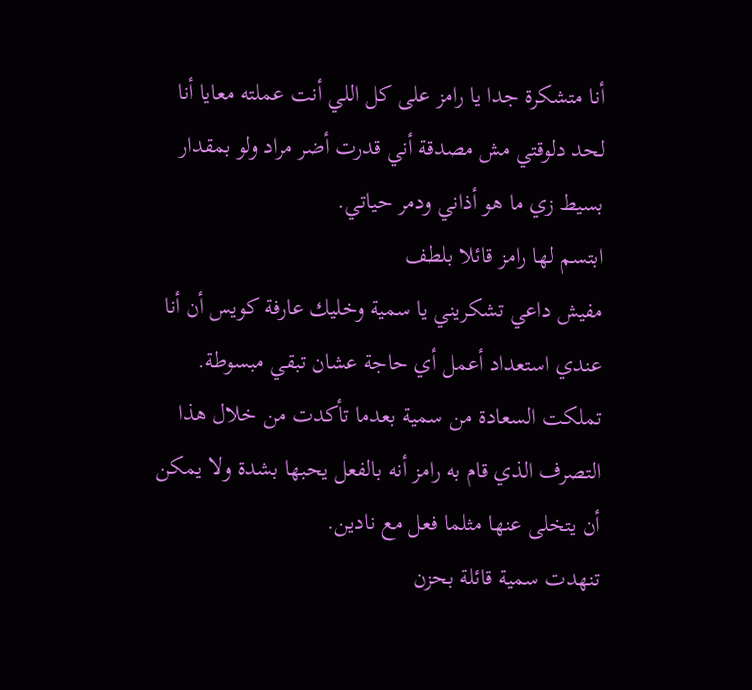أنا متشكرة جدا يا رامز على كل اللي أنت عملته معايا أنا لحد دلوقتي مش مصدقة أني قدرت أضر مراد ولو بمقدار بسيط زي ما هو أذاني ودمر حياتي.
ابتسم لها رامز قائلا بلطف
مفيش داعي تشكريني يا سمية وخليك عارفة كويس أن أنا عندي استعداد أعمل أي حاجة عشان تبقي مبسوطة.
تملكت السعادة من سمية بعدما تأكدت من خلال هذا التصرف الذي قام به رامز أنه بالفعل يحبها بشدة ولا يمكن أن يتخلى عنها مثلما فعل مع نادين.
تنهدت سمية قائلة بحزن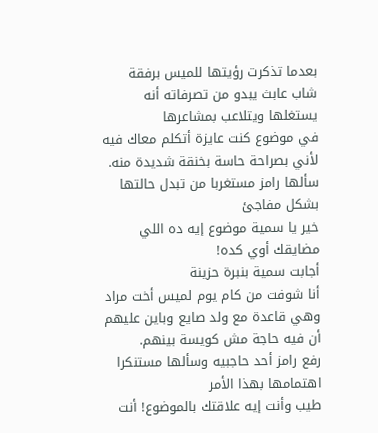بعدما تذكرت رؤيتها للميس برفقة شاب عابث يبدو من تصرفاته أنه يستغلها ويتلاعب بمشاعرها
في موضوع كنت عايزة أتكلم معاك فيه لأني بصراحة حاسة بخنقة شديدة منه.
سألها رامز مستغربا من تبدل حالتها بشكل مفاجئ
خير يا سمية موضوع إيه ده اللي مضايقك أوي كده!
أجابت سمية بنبرة حزينة
أنا شوفت من كام يوم لميس أخت مراد وهي قاعدة مع ولد صايع وباين عليهم أن فيه حاجة مش كويسة بينهم.
رفع رامز أحد حاجبيه وسألها مستنكرا اهتمامها بهذا الأمر
طيب وأنت إيه علاقتك بالموضوع! أنت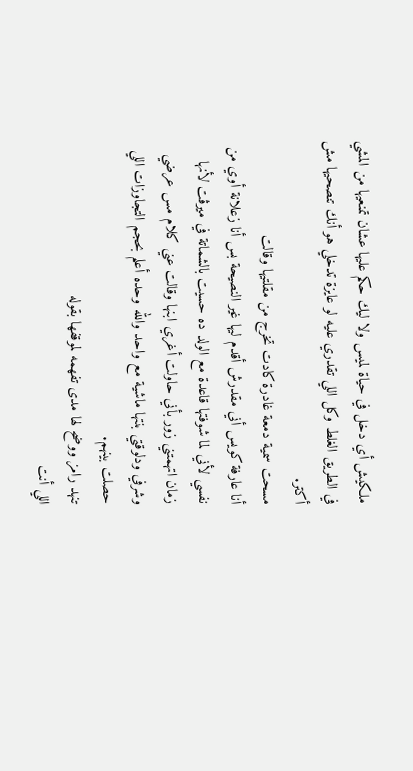ملكيش أي دخل في حياة لميس ولا ليك حكم عليها عشان تمنعيها من المشي في الطريق الغلط وكل اللي تقدري عليه لو عايزة تدخلي هو أنك تنصحيها مش أكتر.
مسحت سمية دمعة غادرة كادت تخرج من مقلتيها وقالت
أنا عارفة كويس أني مقدرش أقدم ليها غير النصيحة بس أنا زعلانة أوي من نفسي لأني لما شوفتها قاعدة مع الولد ده حسيت بالشماتة في ميرڤت لأنها زمان اتهمتني زور بأني حاولت أغري ابنها وقالت عني كلام مس عرضي وشرفي ودلوقتي بنتها ماشية مع واحد والله وحده أعلم بحجم التجاوزات اللي حصلت بينهم.
تنهد رامز ووضح لها مدى تفهمه لموقفها بقوله
اللي أنت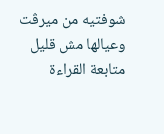شوفتيه من ميرڤت وعيالها مش قليل
متابعة القراءة